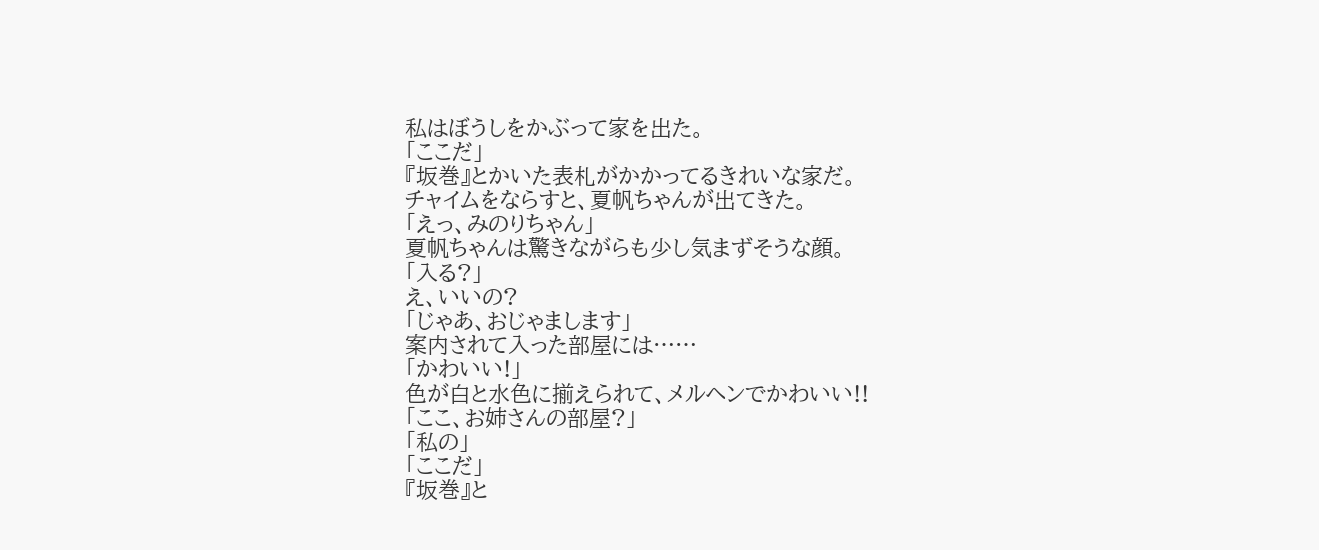私はぼうしをかぶって家を出た。
「ここだ」
『坂巻』とかいた表札がかかってるきれいな家だ。
チャイムをならすと、夏帆ちゃんが出てきた。
「えっ、みのりちゃん」
夏帆ちゃんは驚きながらも少し気まずそうな顔。
「入る?」
え、いいの?
「じゃあ、おじゃまします」
案内されて入った部屋には……
「かわいい!」
色が白と水色に揃えられて、メルヘンでかわいい!!
「ここ、お姉さんの部屋?」
「私の」
「ここだ」
『坂巻』と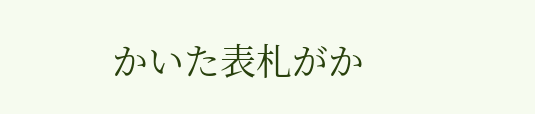かいた表札がか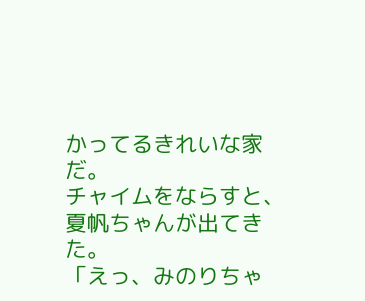かってるきれいな家だ。
チャイムをならすと、夏帆ちゃんが出てきた。
「えっ、みのりちゃ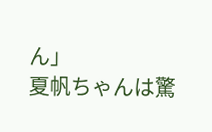ん」
夏帆ちゃんは驚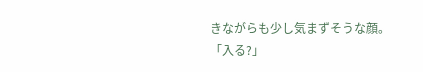きながらも少し気まずそうな顔。
「入る?」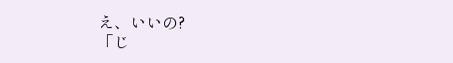え、いいの?
「じ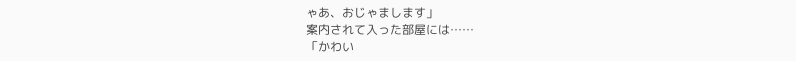ゃあ、おじゃまします」
案内されて入った部屋には……
「かわい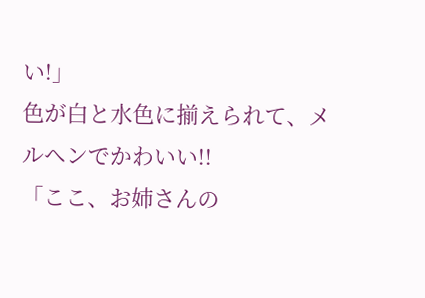い!」
色が白と水色に揃えられて、メルヘンでかわいい!!
「ここ、お姉さんの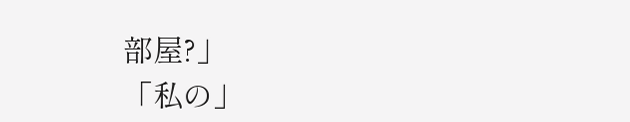部屋?」
「私の」